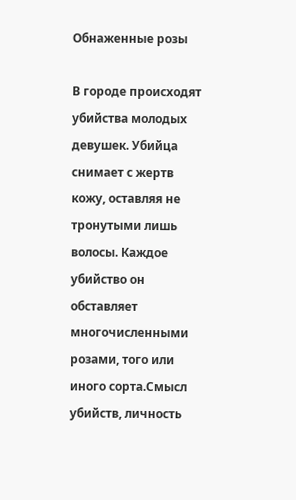Обнаженные розы

В городе происходят убийства молодых девушек. Убийца снимает с жертв кожу, оставляя не тронутыми лишь волосы. Каждое убийство он обставляет многочисленными розами, того или иного сорта.Смысл убийств, личность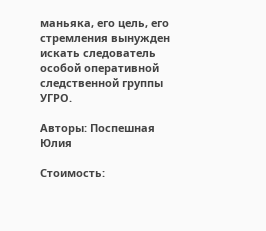маньяка, его цель, его стремления вынужден искать следователь особой оперативной следственной группы УГРО.

Авторы: Поспешная Юлия

Стоимость: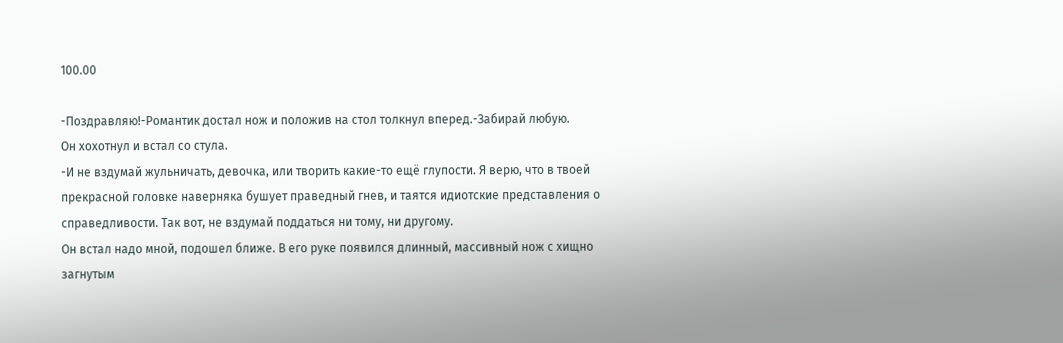100.00

-Поздравляю!-Романтик достал нож и положив на стол толкнул вперед.-Забирай любую.
Он хохотнул и встал со стула.
-И не вздумай жульничать, девочка, или творить какие-то ещё глупости. Я верю, что в твоей прекрасной головке наверняка бушует праведный гнев, и таятся идиотские представления о справедливости. Так вот, не вздумай поддаться ни тому, ни другому.
Он встал надо мной, подошел ближе. В его руке появился длинный, массивный нож с хищно загнутым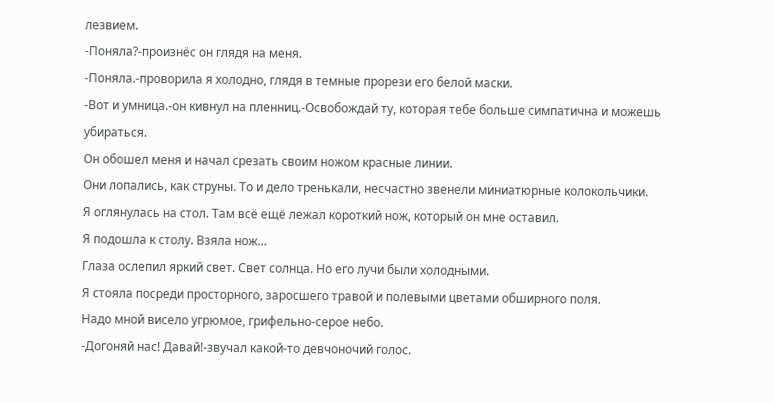лезвием.
-Поняла?-произнёс он глядя на меня.
-Поняла.-проворила я холодно, глядя в темные прорези его белой маски.
-Вот и умница.-он кивнул на пленниц.-Освобождай ту, которая тебе больше симпатична и можешь убираться.
Он обошел меня и начал срезать своим ножом красные линии.
Они лопались, как струны. То и дело тренькали, несчастно звенели миниатюрные колокольчики.
Я оглянулась на стол. Там всё ещё лежал короткий нож, который он мне оставил.
Я подошла к столу. Взяла нож…
Глаза ослепил яркий свет. Свет солнца. Но его лучи были холодными.
Я стояла посреди просторного, заросшего травой и полевыми цветами обширного поля.
Надо мной висело угрюмое, грифельно-серое небо.
-Догоняй нас! Давай!-звучал какой-то девчоночий голос.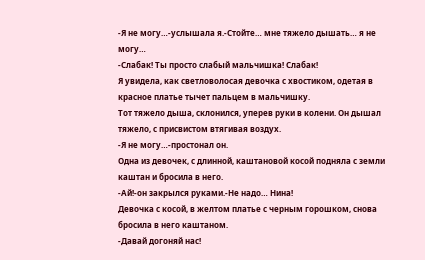-Я не могу…-услышала я.-Стойте… мне тяжело дышать… я не могу…
-Слабак! Ты просто слабый мальчишка! Слабак!
Я увидела, как светловолосая девочка с хвостиком, одетая в красное платье тычет пальцем в мальчишку.
Тот тяжело дыша, склонился, уперев руки в колени. Он дышал тяжело, с присвистом втягивая воздух.
-Я не могу…-простонал он.
Одна из девочек, с длинной, каштановой косой подняла с земли каштан и бросила в него.
-Ай!-он закрылся руками.-Не надо… Нина!
Девочка с косой, в желтом платье с черным горошком, снова бросила в него каштаном.
-Давай догоняй нас!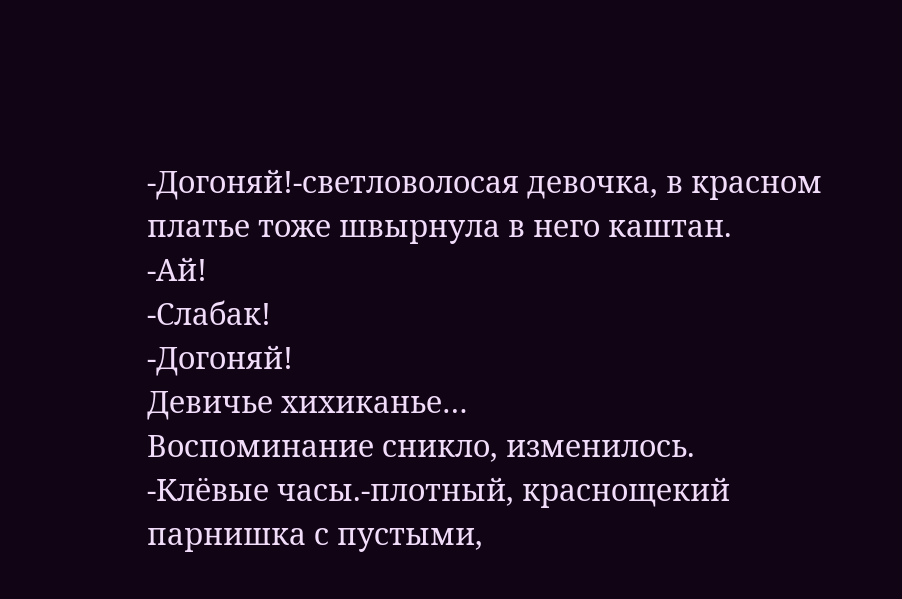-Догоняй!-светловолосая девочка, в красном платье тоже швырнула в него каштан.
-Ай!
-Слабак!
-Догоняй!
Девичье хихиканье…
Воспоминание сникло, изменилось.
-Клёвые часы.-плотный, краснощекий парнишка с пустыми,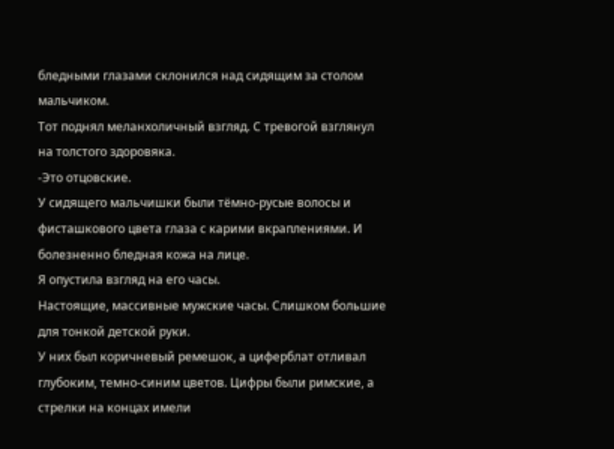бледными глазами склонился над сидящим за столом мальчиком.
Тот поднял меланхоличный взгляд. С тревогой взглянул на толстого здоровяка.
-Это отцовские.
У сидящего мальчишки были тёмно-русые волосы и фисташкового цвета глаза с карими вкраплениями. И болезненно бледная кожа на лице.
Я опустила взгляд на его часы.
Настоящие, массивные мужские часы. Слишком большие для тонкой детской руки.
У них был коричневый ремешок, а циферблат отливал глубоким, темно-синим цветов. Цифры были римские, а стрелки на концах имели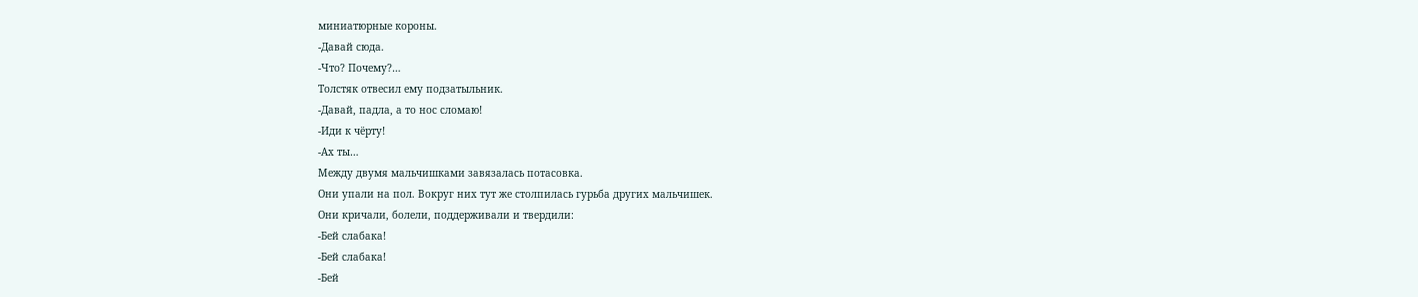миниатюрные короны.
-Давай сюда.
-Что? Почему?…
Толстяк отвесил ему подзатыльник.
-Давай, падла, а то нос сломаю!
-Иди к чёрту!
-Ах ты…
Между двумя мальчишками завязалась потасовка.
Они упали на пол. Вокруг них тут же столпилась гурьба других мальчишек.
Они кричали, болели, поддерживали и твердили:
-Бей слабака!
-Бей слабака!
-Бей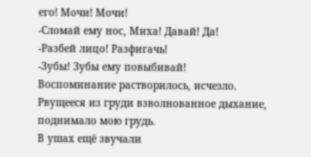его! Мочи! Мочи!
-Сломай ему нос, Миха! Давай! Да!
-Разбей лицо! Разфигачь!
-Зубы! Зубы ему повыбивай!
Воспоминание растворилось, исчезло.
Рвущееся из груди взволнованное дыхание, поднимало мою грудь.
В ушах ещё звучали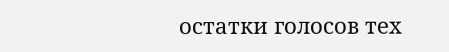остатки голосов тех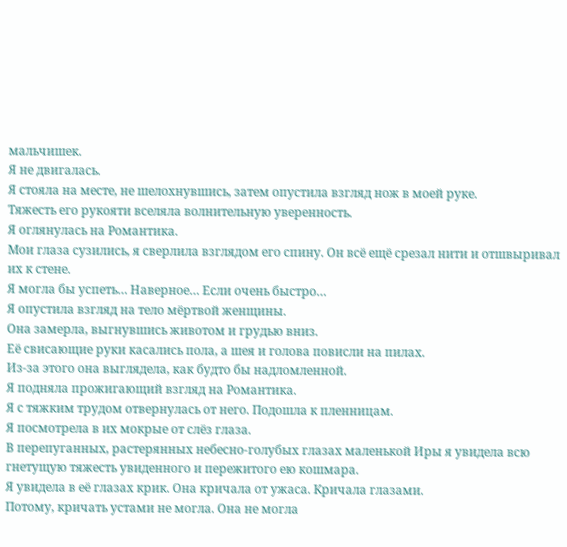мальчишек.
Я не двигалась.
Я стояла на месте, не шелохнувшись, затем опустила взгляд нож в моей руке.
Тяжесть его рукояти вселяла волнительную уверенность.
Я оглянулась на Романтика.
Мои глаза сузились, я сверлила взглядом его спину. Он всё ещё срезал нити и отшвыривал их к стене.
Я могла бы успеть… Наверное… Если очень быстро…
Я опустила взгляд на тело мёртвой женщины.
Она замерла, выгнувшись животом и грудью вниз.
Её свисающие руки касались пола, а шея и голова повисли на пилах.
Из-за этого она выглядела, как будто бы надломленной.
Я подняла прожигающий взгляд на Романтика.
Я с тяжким трудом отвернулась от него. Подошла к пленницам.
Я посмотрела в их мокрые от слёз глаза.
В перепуганных, растерянных небесно-голубых глазах маленькой Иры я увидела всю гнетущую тяжесть увиденного и пережитого ею кошмара.
Я увидела в её глазах крик. Она кричала от ужаса. Кричала глазами.
Потому, кричать устами не могла. Она не могла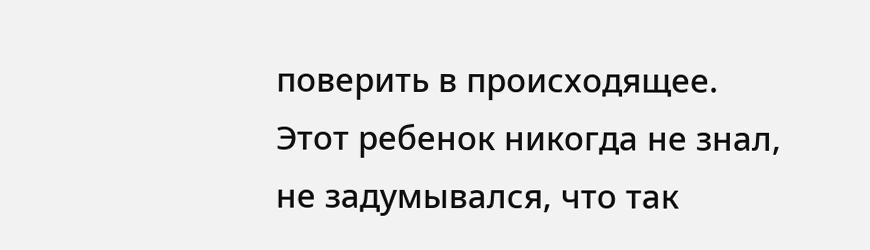поверить в происходящее. Этот ребенок никогда не знал, не задумывался, что так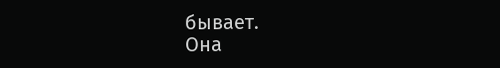бывает.
Она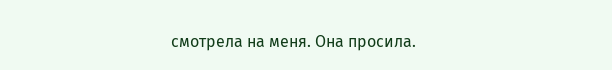смотрела на меня. Она просила.